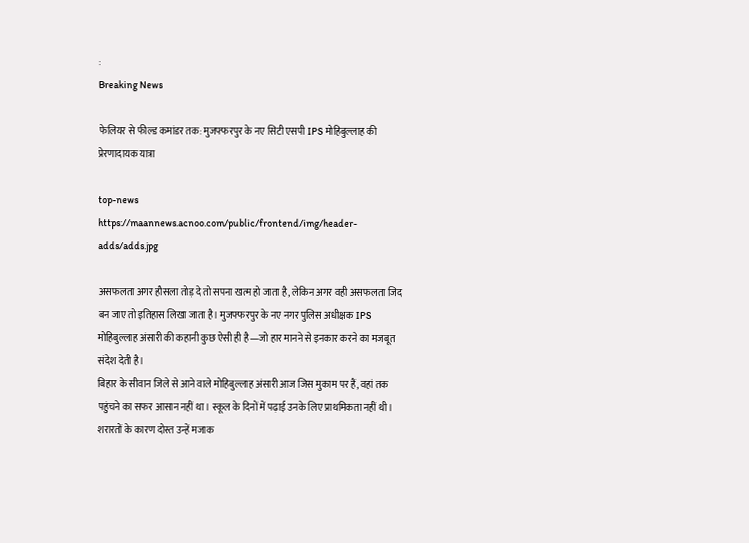:
Breaking News

फेलियर से फील्ड कमांडर तक: मुजफ्फरपुर के नए सिटी एसपी IPS मोहिबुल्लाह की प्रेरणादायक यात्रा

top-news
https://maannews.acnoo.com/public/frontend/img/header-adds/adds.jpg

असफलता अगर हौसला तोड़ दे तो सपना खत्म हो जाता है, लेकिन अगर वही असफलता जिद बन जाए तो इतिहास लिखा जाता है। मुजफ्फरपुर के नए नगर पुलिस अधीक्षक IPS मोहिबुल्लाह अंसारी की कहानी कुछ ऐसी ही है—जो हार मानने से इनकार करने का मजबूत संदेश देती है।
बिहार के सीवान जिले से आने वाले मोहिबुल्लाह अंसारी आज जिस मुकाम पर हैं, वहां तक पहुंचने का सफर आसान नहीं था। स्कूल के दिनों में पढ़ाई उनके लिए प्राथमिकता नहीं थी। शरारतों के कारण दोस्त उन्हें मजाक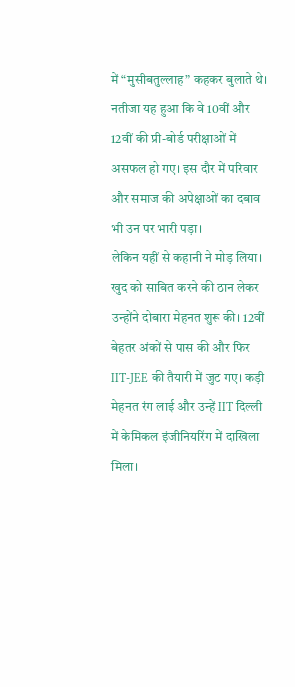में “मुसीबतुल्लाह” कहकर बुलाते थे। नतीजा यह हुआ कि वे 10वीं और 12वीं की प्री-बोर्ड परीक्षाओं में असफल हो गए। इस दौर में परिवार और समाज की अपेक्षाओं का दबाव भी उन पर भारी पड़ा।
लेकिन यहीं से कहानी ने मोड़ लिया। खुद को साबित करने की ठान लेकर उन्होंने दोबारा मेहनत शुरू की। 12वीं बेहतर अंकों से पास की और फिर IIT-JEE की तैयारी में जुट गए। कड़ी मेहनत रंग लाई और उन्हें IIT दिल्ली में केमिकल इंजीनियरिंग में दाखिला मिला।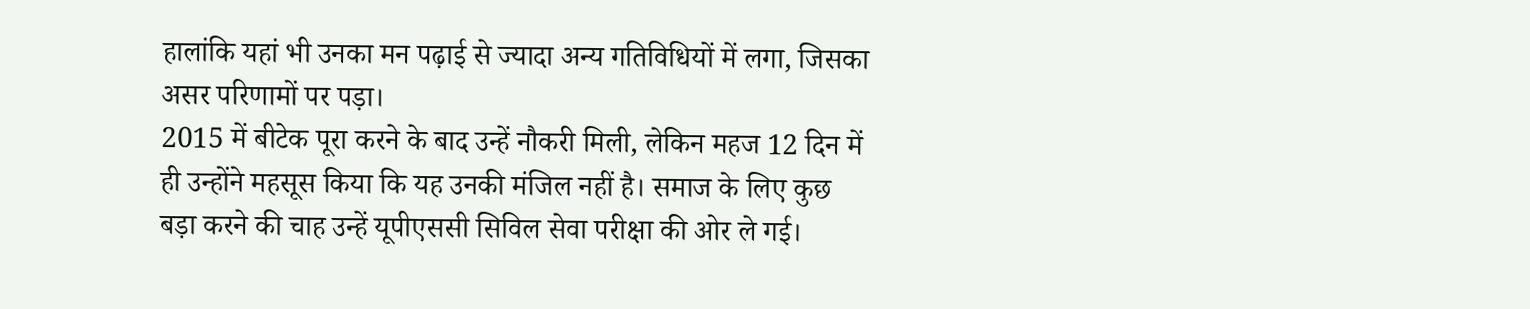हालांकि यहां भी उनका मन पढ़ाई से ज्यादा अन्य गतिविधियों में लगा, जिसका असर परिणामों पर पड़ा।
2015 में बीटेक पूरा करने के बाद उन्हें नौकरी मिली, लेकिन महज 12 दिन में ही उन्होंने महसूस किया कि यह उनकी मंजिल नहीं है। समाज के लिए कुछ बड़ा करने की चाह उन्हें यूपीएससी सिविल सेवा परीक्षा की ओर ले गई।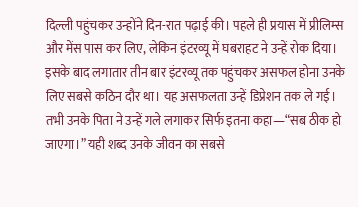दिल्ली पहुंचकर उन्होंने दिन-रात पढ़ाई की। पहले ही प्रयास में प्रीलिम्स और मेंस पास कर लिए, लेकिन इंटरव्यू में घबराहट ने उन्हें रोक दिया।
इसके बाद लगातार तीन बार इंटरव्यू तक पहुंचकर असफल होना उनके लिए सबसे कठिन दौर था। यह असफलता उन्हें डिप्रेशन तक ले गई। तभी उनके पिता ने उन्हें गले लगाकर सिर्फ इतना कहा—“सब ठीक हो जाएगा।” यही शब्द उनके जीवन का सबसे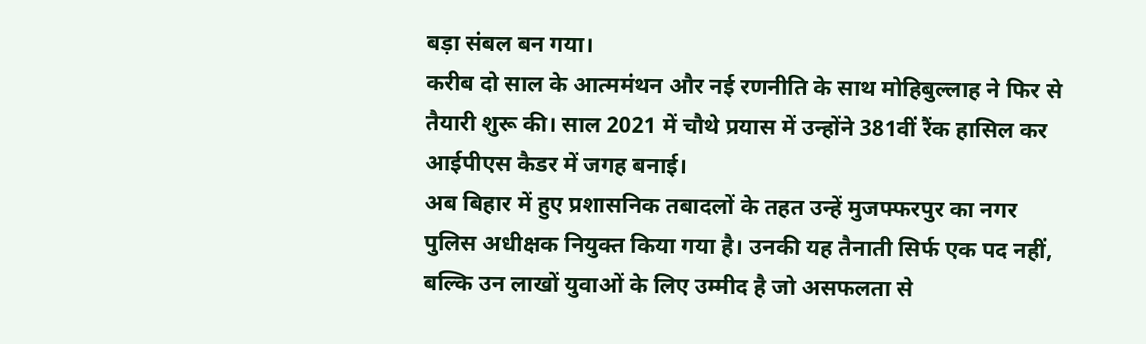बड़ा संबल बन गया।
करीब दो साल के आत्ममंथन और नई रणनीति के साथ मोहिबुल्लाह ने फिर से तैयारी शुरू की। साल 2021 में चौथे प्रयास में उन्होंने 381वीं रैंक हासिल कर आईपीएस कैडर में जगह बनाई।
अब बिहार में हुए प्रशासनिक तबादलों के तहत उन्हें मुजफ्फरपुर का नगर पुलिस अधीक्षक नियुक्त किया गया है। उनकी यह तैनाती सिर्फ एक पद नहीं, बल्कि उन लाखों युवाओं के लिए उम्मीद है जो असफलता से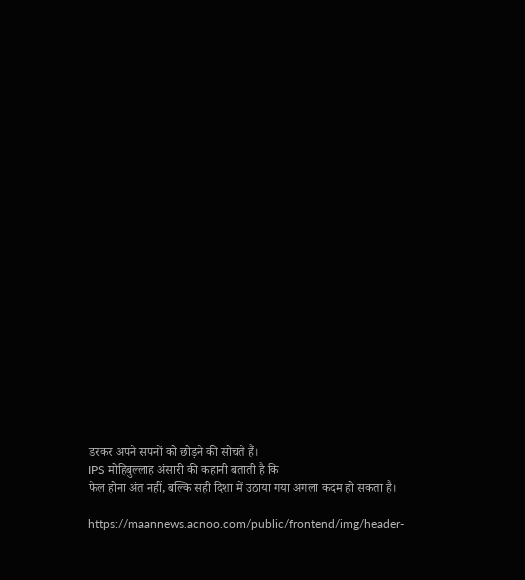डरकर अपने सपनों को छोड़ने की सोचते हैं।
IPS मोहिबुल्लाह अंसारी की कहानी बताती है कि
फेल होना अंत नहीं, बल्कि सही दिशा में उठाया गया अगला कदम हो सकता है।

https://maannews.acnoo.com/public/frontend/img/header-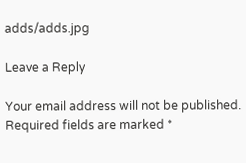adds/adds.jpg

Leave a Reply

Your email address will not be published. Required fields are marked *